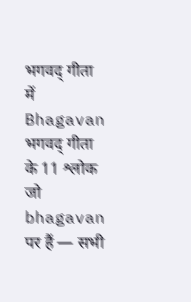भगवद् गीता में Bhagavan
भगवद् गीता के 11 श्लोक जो bhagavan पर हैं — सभी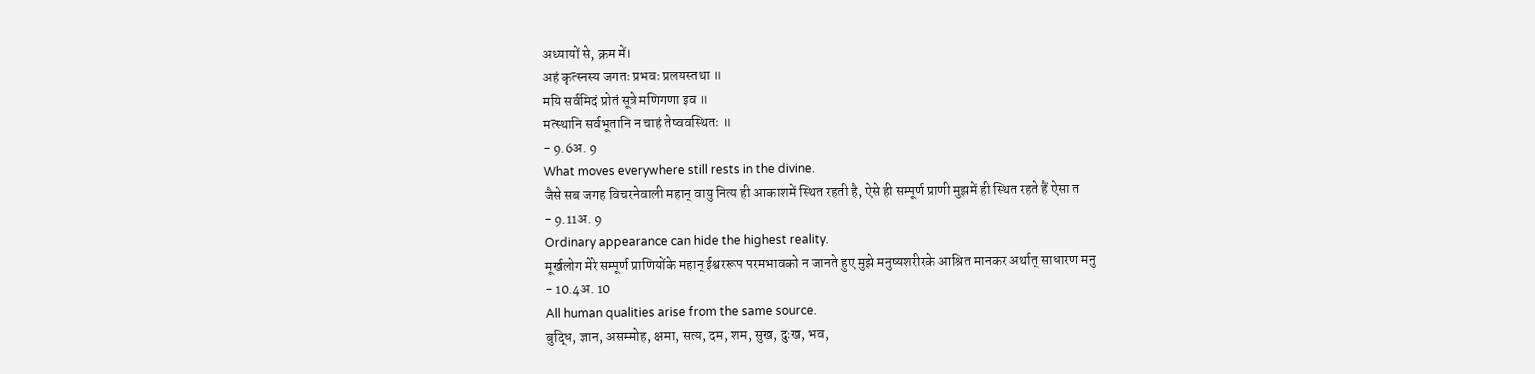अध्यायों से, क्रम में।
अहं कृत्स्नस्य जगतः प्रभवः प्रलयस्तथा ॥
मयि सर्वमिदं प्रोतं सूत्रे मणिगणा इव ॥
मत्स्थानि सर्वभूतानि न चाहं तेष्ववस्थितः ॥
- 9.6अ. 9
What moves everywhere still rests in the divine.
जैसे सब जगह विचरनेवाली महान् वायु नित्य ही आकाशमें स्थित रहती है, ऐसे ही सम्पूर्ण प्राणी मुझमें ही स्थित रहते हैं ऐसा त
- 9.11अ. 9
Ordinary appearance can hide the highest reality.
मूर्खलोग मेरे सम्पूर्ण प्राणियोंके महान् ईश्वररूप परमभावको न जानते हुए मुझे मनुष्यशरीरके आश्रित मानकर अर्थात् साधारण मनु
- 10.4अ. 10
All human qualities arise from the same source.
बुद्धि, ज्ञान, असम्मोह, क्षमा, सत्य, दम, शम, सुख, दुःख, भव,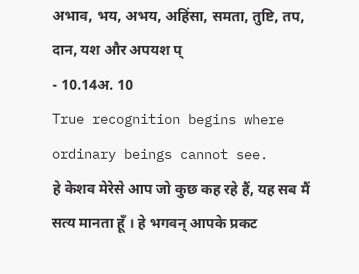अभाव, भय, अभय, अहिंसा, समता, तुष्टि, तप, दान, यश और अपयश प्
- 10.14अ. 10
True recognition begins where ordinary beings cannot see.
हे केशव मेरेसे आप जो कुछ कह रहे हैं, यह सब मैं सत्य मानता हूँ । हे भगवन् आपके प्रकट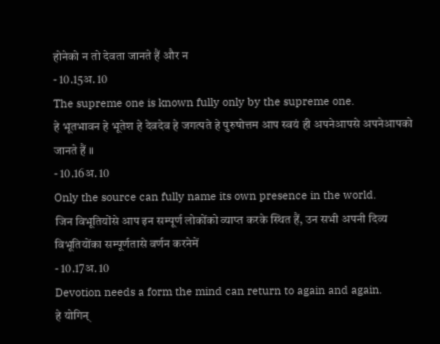होनेको न तो देवता जानते हैं और न
- 10.15अ. 10
The supreme one is known fully only by the supreme one.
हे भूतभावन हे भूतेश हे देवदेव हे जगत्पते हे पुरुषोत्तम आप स्वयं ही अपनेआपसे अपनेआपको जानते हैं ॥
- 10.16अ. 10
Only the source can fully name its own presence in the world.
जिन विभूतियोंसे आप इन सम्पूर्ण लोकोंको व्याप्त करके स्थित हैं, उन सभी अपनी दिव्य विभूतियोंका सम्पूर्णतासे वर्णन करनेमें
- 10.17अ. 10
Devotion needs a form the mind can return to again and again.
हे योगिन्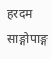हरदम साङ्गोपाङ्ग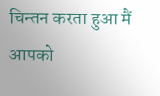चिन्तन करता हुआ मैं आपको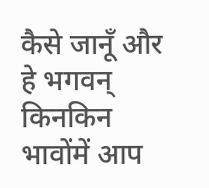कैसे जानूँ और हे भगवन् किनकिन भावोंमें आप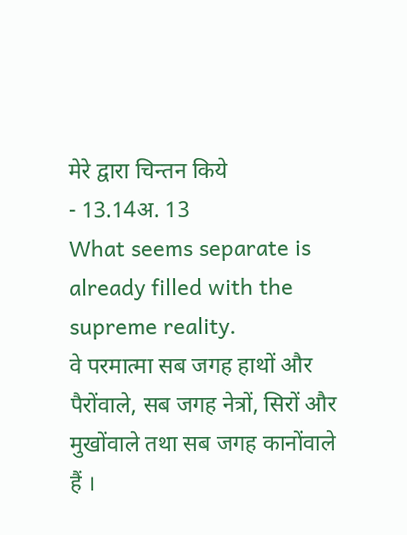मेरे द्वारा चिन्तन किये
- 13.14अ. 13
What seems separate is already filled with the supreme reality.
वे परमात्मा सब जगह हाथों और पैरोंवाले, सब जगह नेत्रों, सिरों और मुखोंवाले तथा सब जगह कानोंवाले हैं ।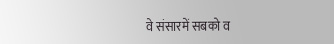वे संसारमें सबको व